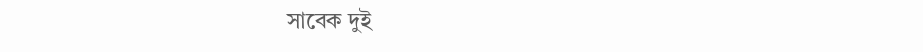সাবেক দুই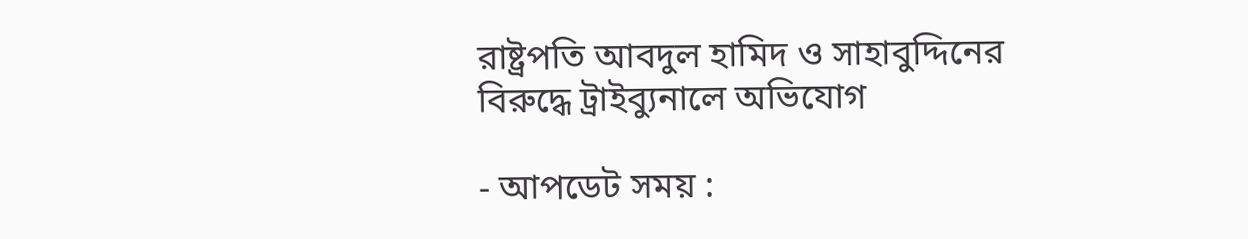রাষ্ট্রপতি আবদুল হামিদ ও সাহাবুদ্দিনের বিরুদ্ধে ট্রাইব্যুনালে অভিযোগ

- আপডেট সময় :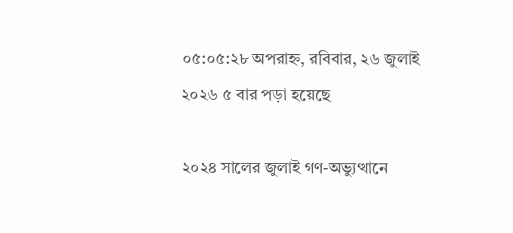০৫:০৫:২৮ অপরাহ্ন, রবিবার, ২৬ জুলাই ২০২৬ ৫ বার পড়া হয়েছে

২০২৪ সালের জুলাই গণ-অভ্যুত্থানে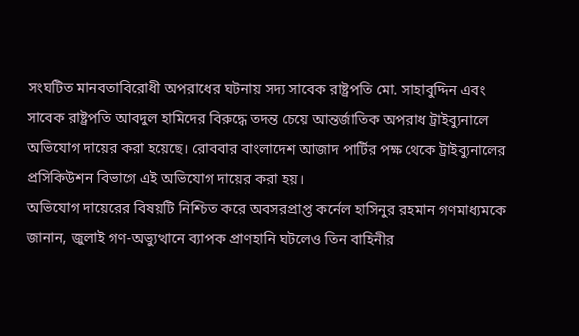সংঘটিত মানবতাবিরোধী অপরাধের ঘটনায় সদ্য সাবেক রাষ্ট্রপতি মো. সাহাবুদ্দিন এবং সাবেক রাষ্ট্রপতি আবদুল হামিদের বিরুদ্ধে তদন্ত চেয়ে আন্তর্জাতিক অপরাধ ট্রাইব্যুনালে অভিযোগ দায়ের করা হয়েছে। রোববার বাংলাদেশ আজাদ পার্টির পক্ষ থেকে ট্রাইব্যুনালের প্রসিকিউশন বিভাগে এই অভিযোগ দায়ের করা হয়।
অভিযোগ দায়েরের বিষয়টি নিশ্চিত করে অবসরপ্রাপ্ত কর্নেল হাসিনুর রহমান গণমাধ্যমকে জানান, জুলাই গণ-অভ্যুত্থানে ব্যাপক প্রাণহানি ঘটলেও তিন বাহিনীর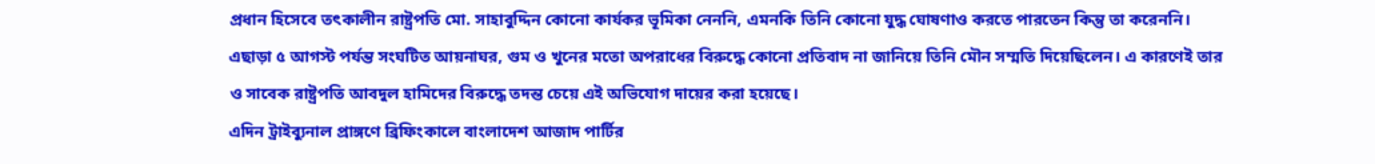প্রধান হিসেবে তৎকালীন রাষ্ট্রপতি মো. সাহাবুদ্দিন কোনো কার্যকর ভূমিকা নেননি, এমনকি তিনি কোনো যুদ্ধ ঘোষণাও করতে পারতেন কিন্তু তা করেননি। এছাড়া ৫ আগস্ট পর্যন্ত সংঘটিত আয়নাঘর, গুম ও খুনের মতো অপরাধের বিরুদ্ধে কোনো প্রতিবাদ না জানিয়ে তিনি মৌন সম্মতি দিয়েছিলেন। এ কারণেই তার ও সাবেক রাষ্ট্রপতি আবদুল হামিদের বিরুদ্ধে তদন্ত চেয়ে এই অভিযোগ দায়ের করা হয়েছে।
এদিন ট্রাইব্যুনাল প্রাঙ্গণে ব্রিফিংকালে বাংলাদেশ আজাদ পার্টির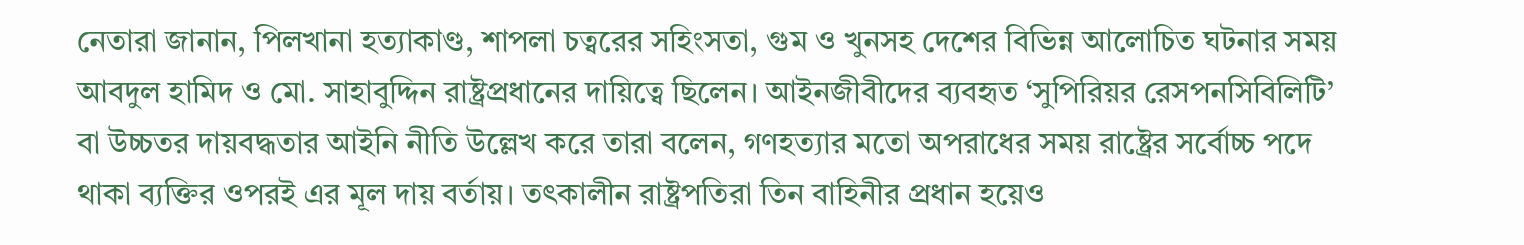নেতারা জানান, পিলখানা হত্যাকাণ্ড, শাপলা চত্বরের সহিংসতা, গুম ও খুনসহ দেশের বিভিন্ন আলোচিত ঘটনার সময় আবদুল হামিদ ও মো. সাহাবুদ্দিন রাষ্ট্রপ্রধানের দায়িত্বে ছিলেন। আইনজীবীদের ব্যবহৃত ‘সুপিরিয়র রেসপনসিবিলিটি’ বা উচ্চতর দায়বদ্ধতার আইনি নীতি উল্লেখ করে তারা বলেন, গণহত্যার মতো অপরাধের সময় রাষ্ট্রের সর্বোচ্চ পদে থাকা ব্যক্তির ওপরই এর মূল দায় বর্তায়। তৎকালীন রাষ্ট্রপতিরা তিন বাহিনীর প্রধান হয়েও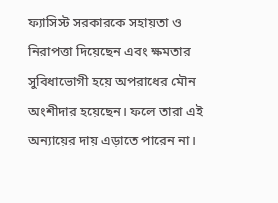ফ্যাসিস্ট সরকারকে সহায়তা ও নিরাপত্তা দিয়েছেন এবং ক্ষমতার সুবিধাভোগী হয়ে অপরাধের মৌন অংশীদার হয়েছেন। ফলে তারা এই অন্যায়ের দায় এড়াতে পারেন না।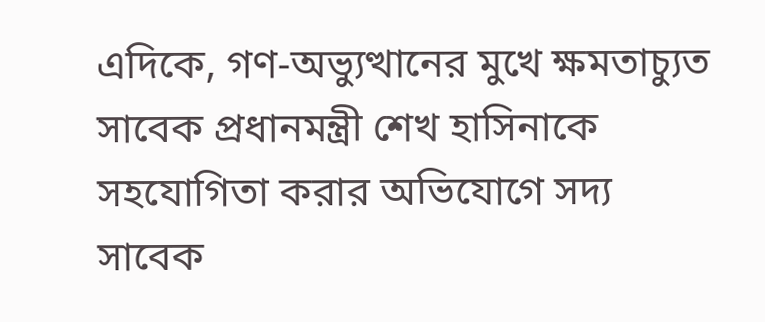এদিকে, গণ-অভ্যুত্থানের মুখে ক্ষমতাচ্যুত সাবেক প্রধানমন্ত্রী শেখ হাসিনাকে সহযোগিতা করার অভিযোগে সদ্য সাবেক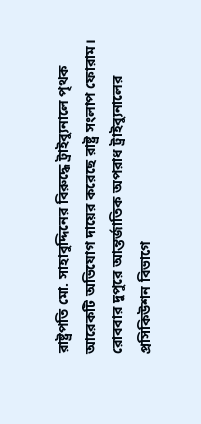রাষ্ট্রপতি মো. সাহাবুদ্দিনের বিরুদ্ধে ট্রাইব্যুনালে পৃথক আরেকটি অভিযোগ দায়ের করেছে রাষ্ট্র সংলাপ ফোরাম। রোববার দুপুরে আন্তর্জাতিক অপরাধ ট্রাইব্যুনালের প্রসিকিউশন বিভাগে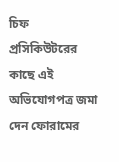চিফ প্রসিকিউটরের কাছে এই অভিযোগপত্র জমা দেন ফোরামের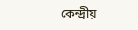কেন্দ্রীয়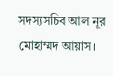সদস্যসচিব আল নূর মোহাম্মদ আয়াস।